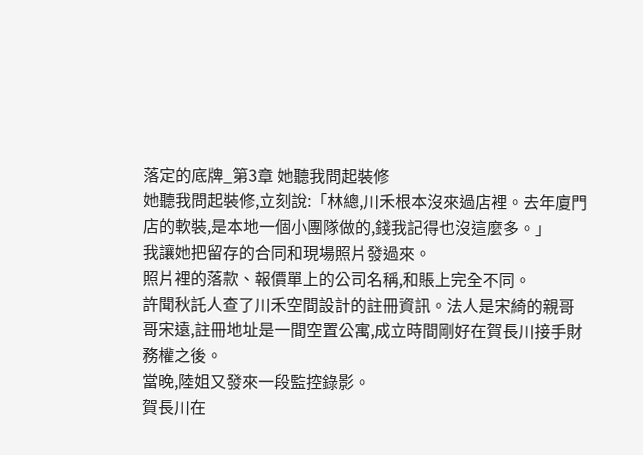落定的底牌_第3章 她聽我問起裝修
她聽我問起裝修,立刻說:「林總,川禾根本沒來過店裡。去年廈門店的軟裝,是本地一個小團隊做的,錢我記得也沒這麼多。」
我讓她把留存的合同和現場照片發過來。
照片裡的落款、報價單上的公司名稱,和賬上完全不同。
許聞秋託人查了川禾空間設計的註冊資訊。法人是宋綺的親哥哥宋遠,註冊地址是一間空置公寓,成立時間剛好在賀長川接手財務權之後。
當晚,陸姐又發來一段監控錄影。
賀長川在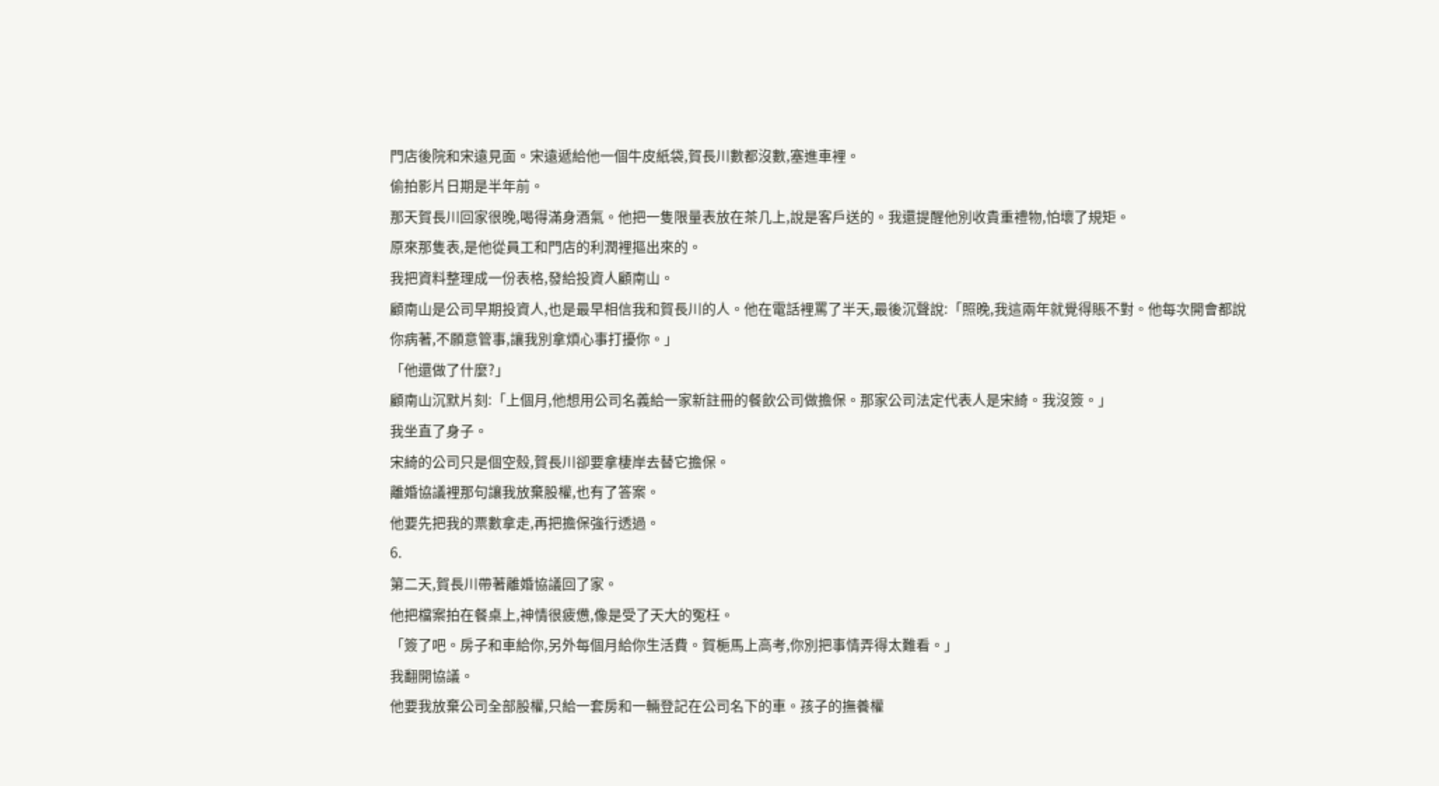門店後院和宋遠見面。宋遠遞給他一個牛皮紙袋,賀長川數都沒數,塞進車裡。
偷拍影片日期是半年前。
那天賀長川回家很晚,喝得滿身酒氣。他把一隻限量表放在茶几上,說是客戶送的。我還提醒他別收貴重禮物,怕壞了規矩。
原來那隻表,是他從員工和門店的利潤裡摳出來的。
我把資料整理成一份表格,發給投資人顧南山。
顧南山是公司早期投資人,也是最早相信我和賀長川的人。他在電話裡罵了半天,最後沉聲說:「照晚,我這兩年就覺得賬不對。他每次開會都說你病著,不願意管事,讓我別拿煩心事打擾你。」
「他還做了什麼?」
顧南山沉默片刻:「上個月,他想用公司名義給一家新註冊的餐飲公司做擔保。那家公司法定代表人是宋綺。我沒簽。」
我坐直了身子。
宋綺的公司只是個空殼,賀長川卻要拿棲岸去替它擔保。
離婚協議裡那句讓我放棄股權,也有了答案。
他要先把我的票數拿走,再把擔保強行透過。
6.
第二天,賀長川帶著離婚協議回了家。
他把檔案拍在餐桌上,神情很疲憊,像是受了天大的冤枉。
「簽了吧。房子和車給你,另外每個月給你生活費。賀梔馬上高考,你別把事情弄得太難看。」
我翻開協議。
他要我放棄公司全部股權,只給一套房和一輛登記在公司名下的車。孩子的撫養權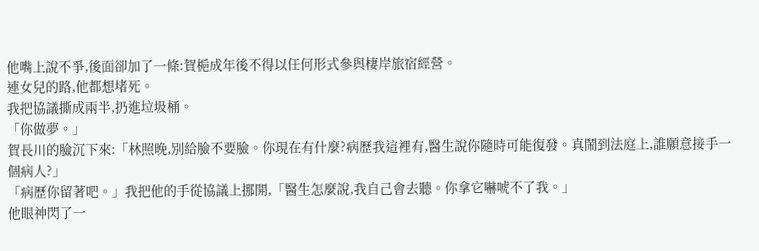他嘴上說不爭,後面卻加了一條:賀梔成年後不得以任何形式參與棲岸旅宿經營。
連女兒的路,他都想堵死。
我把協議撕成兩半,扔進垃圾桶。
「你做夢。」
賀長川的臉沉下來:「林照晚,別給臉不要臉。你現在有什麼?病歷我這裡有,醫生說你隨時可能復發。真鬧到法庭上,誰願意接手一個病人?」
「病歷你留著吧。」我把他的手從協議上挪開,「醫生怎麼說,我自己會去聽。你拿它嚇唬不了我。」
他眼神閃了一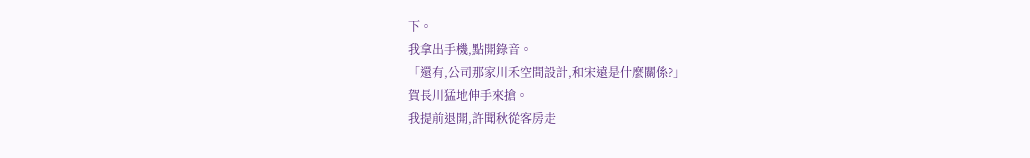下。
我拿出手機,點開錄音。
「還有,公司那家川禾空間設計,和宋遠是什麼關係?」
賀長川猛地伸手來搶。
我提前退開,許聞秋從客房走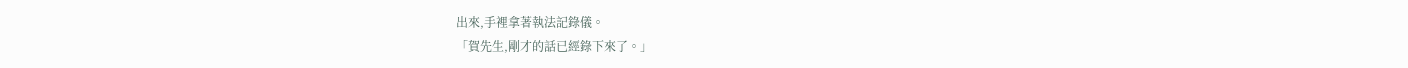出來,手裡拿著執法記錄儀。
「賀先生,剛才的話已經錄下來了。」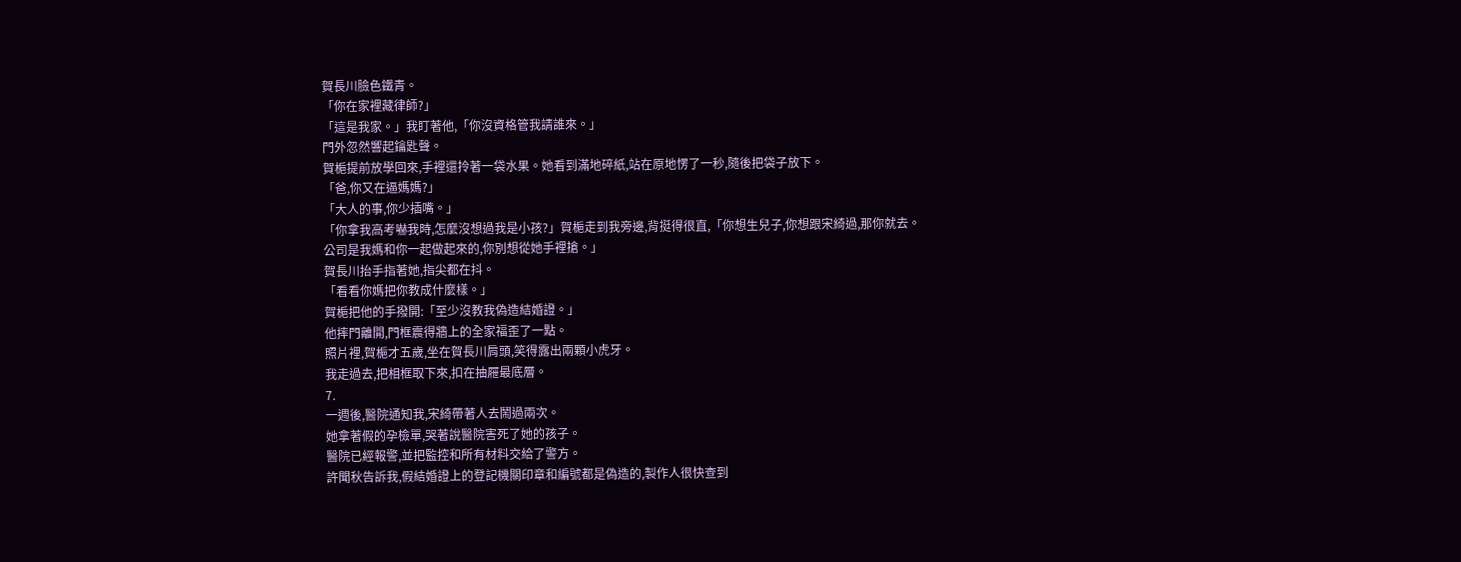賀長川臉色鐵青。
「你在家裡藏律師?」
「這是我家。」我盯著他,「你沒資格管我請誰來。」
門外忽然響起鑰匙聲。
賀梔提前放學回來,手裡還拎著一袋水果。她看到滿地碎紙,站在原地愣了一秒,隨後把袋子放下。
「爸,你又在逼媽媽?」
「大人的事,你少插嘴。」
「你拿我高考嚇我時,怎麼沒想過我是小孩?」賀梔走到我旁邊,背挺得很直,「你想生兒子,你想跟宋綺過,那你就去。
公司是我媽和你一起做起來的,你別想從她手裡搶。」
賀長川抬手指著她,指尖都在抖。
「看看你媽把你教成什麼樣。」
賀梔把他的手撥開:「至少沒教我偽造結婚證。」
他摔門離開,門框震得牆上的全家福歪了一點。
照片裡,賀梔才五歲,坐在賀長川肩頭,笑得露出兩顆小虎牙。
我走過去,把相框取下來,扣在抽屜最底層。
7.
一週後,醫院通知我,宋綺帶著人去鬧過兩次。
她拿著假的孕檢單,哭著說醫院害死了她的孩子。
醫院已經報警,並把監控和所有材料交給了警方。
許聞秋告訴我,假結婚證上的登記機關印章和編號都是偽造的,製作人很快查到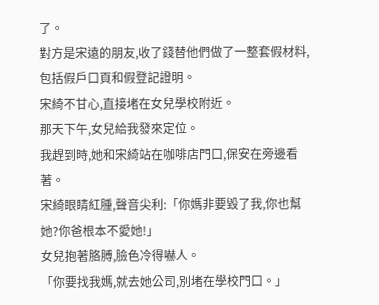了。
對方是宋遠的朋友,收了錢替他們做了一整套假材料,包括假戶口頁和假登記證明。
宋綺不甘心,直接堵在女兒學校附近。
那天下午,女兒給我發來定位。
我趕到時,她和宋綺站在咖啡店門口,保安在旁邊看著。
宋綺眼睛紅腫,聲音尖利:「你媽非要毀了我,你也幫她?你爸根本不愛她!」
女兒抱著胳膊,臉色冷得嚇人。
「你要找我媽,就去她公司,別堵在學校門口。」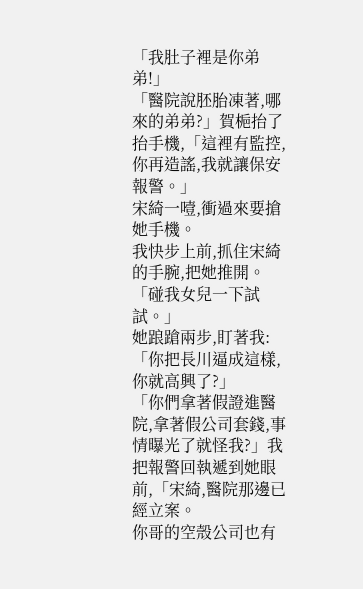「我肚子裡是你弟弟!」
「醫院說胚胎凍著,哪來的弟弟?」賀梔抬了抬手機,「這裡有監控,你再造謠,我就讓保安報警。」
宋綺一噎,衝過來要搶她手機。
我快步上前,抓住宋綺的手腕,把她推開。
「碰我女兒一下試試。」
她踉蹌兩步,盯著我:「你把長川逼成這樣,你就高興了?」
「你們拿著假證進醫院,拿著假公司套錢,事情曝光了就怪我?」我把報警回執遞到她眼前,「宋綺,醫院那邊已經立案。
你哥的空殼公司也有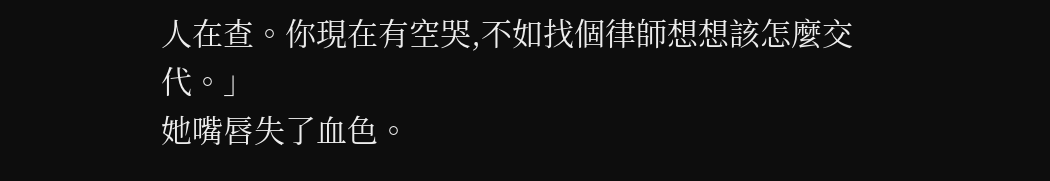人在查。你現在有空哭,不如找個律師想想該怎麼交代。」
她嘴唇失了血色。